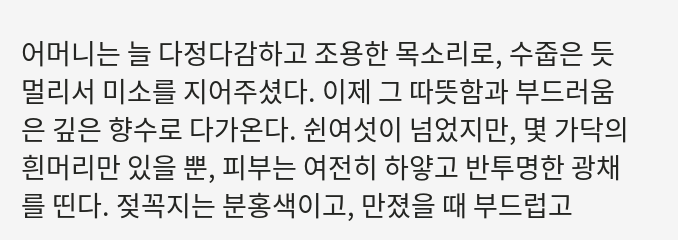어머니는 늘 다정다감하고 조용한 목소리로, 수줍은 듯 멀리서 미소를 지어주셨다. 이제 그 따뜻함과 부드러움은 깊은 향수로 다가온다. 쉰여섯이 넘었지만, 몇 가닥의 흰머리만 있을 뿐, 피부는 여전히 하얗고 반투명한 광채를 띤다. 젖꼭지는 분홍색이고, 만졌을 때 부드럽고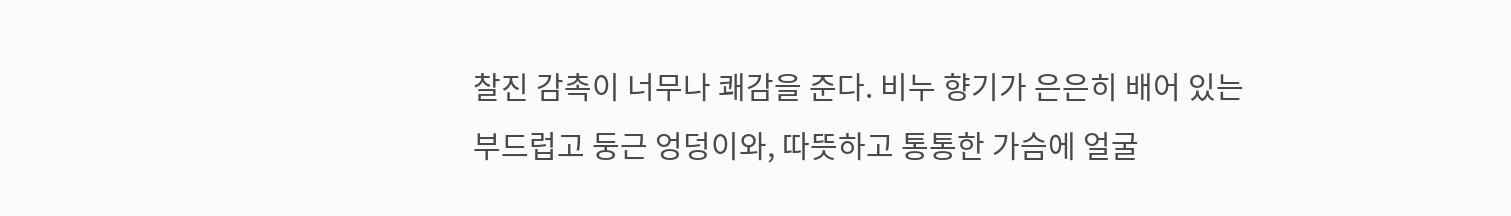찰진 감촉이 너무나 쾌감을 준다. 비누 향기가 은은히 배어 있는 부드럽고 둥근 엉덩이와, 따뜻하고 통통한 가슴에 얼굴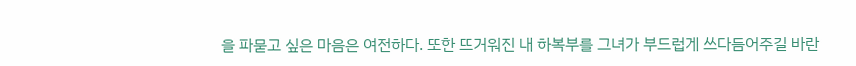을 파묻고 싶은 마음은 여전하다. 또한 뜨거워진 내 하복부를 그녀가 부드럽게 쓰다듬어주길 바란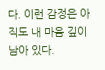다. 이런 감정은 아직도 내 마음 깊이 남아 있다.